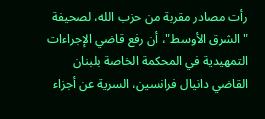رأت مصادر مقربة من حزب الله، لصحيفة "الشرق الأوسط"، أن رفع قاضي الإجراءات التمهيدية في المحكمة الخاصة بلبنان القاضي دانيال فرانسين، السرية عن أجزاء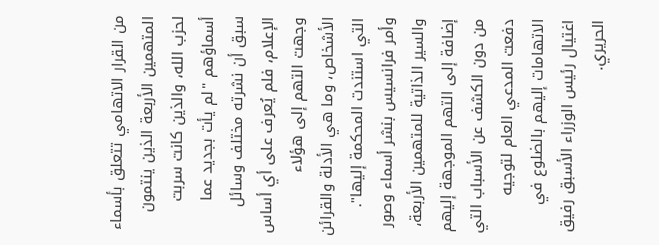من القرار الاتهامي تتعلق بأسماء المتهمين الأربعة الذين ينتمون لحزب الله، والذين كانت سربت أسماؤهم "لم يأت بجديد عما سبق أن نشرته مختلف وسائل الإعلام، فلم يُعرف على أي أساس وجهت التهم إلى هؤلاء الأشخاص، وما هي الأدلة والقرائن التي استندت المحكمة إليها".
وأمر فرانسيس بنشر أسماء وصور والسير الذاتية للمتهمين الأربعة، إضافة إلى التهم الموجهة إليهم من دون الكشف عن الأسباب التي دفعت المدعي العام لتوجيه الاتهامات إليهم بالضلوع في اغتيال رئيس الوزراء الأسبق رفيق الحريري.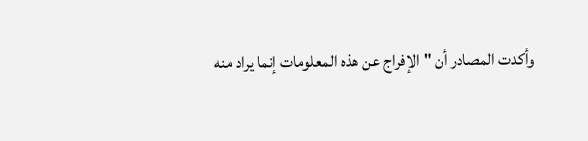وأكدت المصادر أن "الإفراج عن هذه المعلومات إنما يراد منه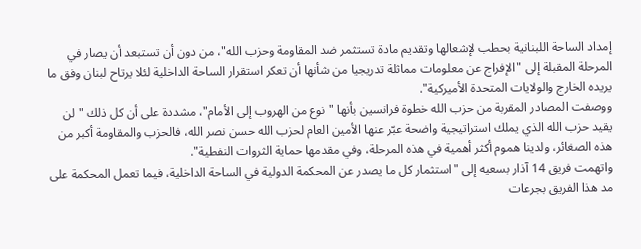إمداد الساحة اللبنانية بحطب لإشعالها وتقديم مادة تستثمر ضد المقاومة وحزب الله"، من دون أن تستبعد أن يصار في المرحلة المقبلة إلى "الإفراج عن معلومات مماثلة تدريجيا من شأنها أن تعكر استقرار الساحة الداخلية لئلا يرتاح لبنان وفق ما يريده الخارج والولايات المتحدة الأميركية".
ووصفت المصادر المقربة من حزب الله خطوة فرانسين بأنها "نوع من الهروب إلى الأمام"، مشددة على أن كل ذلك "لن يقيد حزب الله الذي يملك استراتيجية واضحة عبّر عنها الأمين العام لحزب الله حسن نصر الله، فالحزب والمقاومة أكبر من هذه الصغائر، ولدينا هموم أكثر أهمية في هذه المرحلة، وفي مقدمها حماية الثروات النفطية".
واتهمت فريق 14 آذار بسعيه إلى "استثمار كل ما يصدر عن المحكمة الدولية في الساحة الداخلية، فيما تعمل المحكمة على مد هذا الفريق بجرعات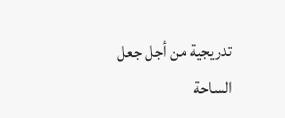تدريجية من أجل جعل الساحة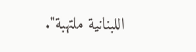اللبنانية ملتهبة".